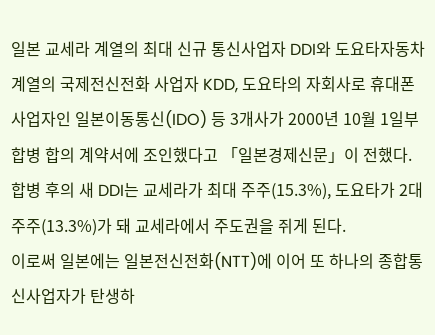일본 교세라 계열의 최대 신규 통신사업자 DDI와 도요타자동차 계열의 국제전신전화 사업자 KDD, 도요타의 자회사로 휴대폰 사업자인 일본이동통신(IDO) 등 3개사가 2000년 10월 1일부 합병 합의 계약서에 조인했다고 「일본경제신문」이 전했다.
합병 후의 새 DDI는 교세라가 최대 주주(15.3%), 도요타가 2대 주주(13.3%)가 돼 교세라에서 주도권을 쥐게 된다.
이로써 일본에는 일본전신전화(NTT)에 이어 또 하나의 종합통신사업자가 탄생하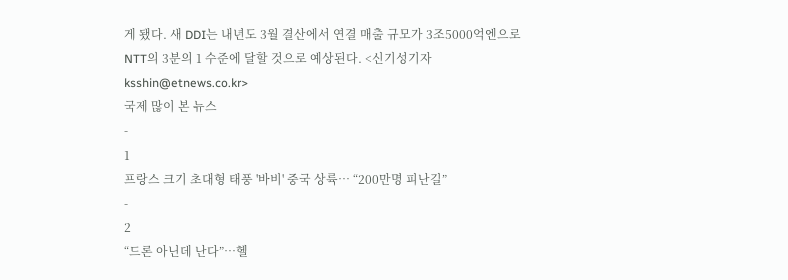게 됐다. 새 DDI는 내년도 3월 결산에서 연결 매출 규모가 3조5000억엔으로 NTT의 3분의 1 수준에 달할 것으로 예상된다. <신기성기자 ksshin@etnews.co.kr>
국제 많이 본 뉴스
-
1
프랑스 크기 초대형 태풍 '바비' 중국 상륙… “200만명 피난길”
-
2
“드론 아닌데 난다”…헬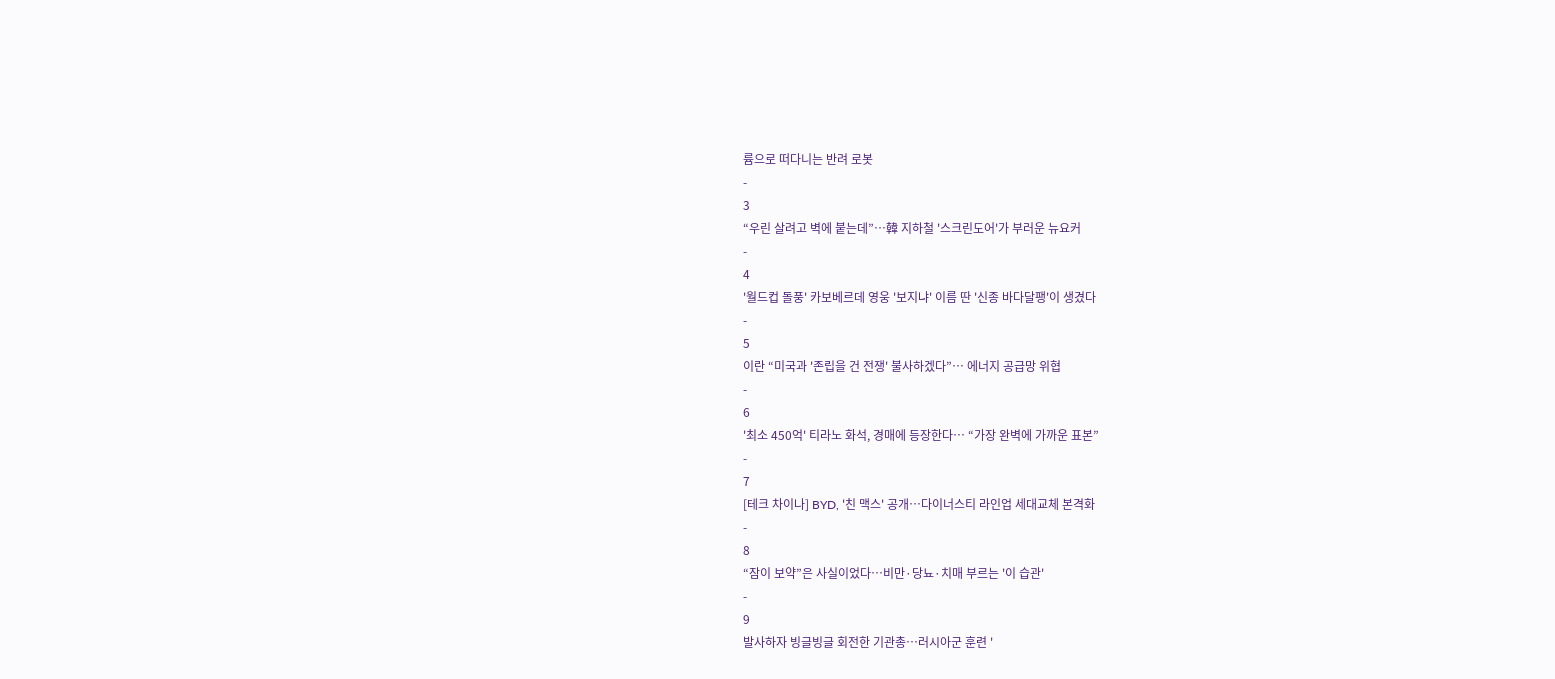륨으로 떠다니는 반려 로봇
-
3
“우린 살려고 벽에 붙는데”…韓 지하철 '스크린도어'가 부러운 뉴요커
-
4
'월드컵 돌풍' 카보베르데 영웅 '보지냐' 이름 딴 '신종 바다달팽'이 생겼다
-
5
이란 “미국과 '존립을 건 전쟁' 불사하겠다”… 에너지 공급망 위협
-
6
'최소 450억' 티라노 화석, 경매에 등장한다… “가장 완벽에 가까운 표본”
-
7
[테크 차이나] BYD, '친 맥스' 공개…다이너스티 라인업 세대교체 본격화
-
8
“잠이 보약”은 사실이었다…비만·당뇨·치매 부르는 '이 습관'
-
9
발사하자 빙글빙글 회전한 기관총…러시아군 훈련 '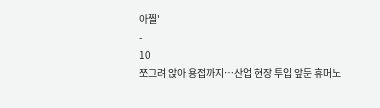아찔'
-
10
쪼그려 앉아 용접까지…산업 현장 투입 앞둔 휴머노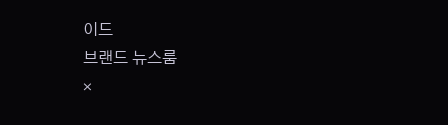이드
브랜드 뉴스룸
×